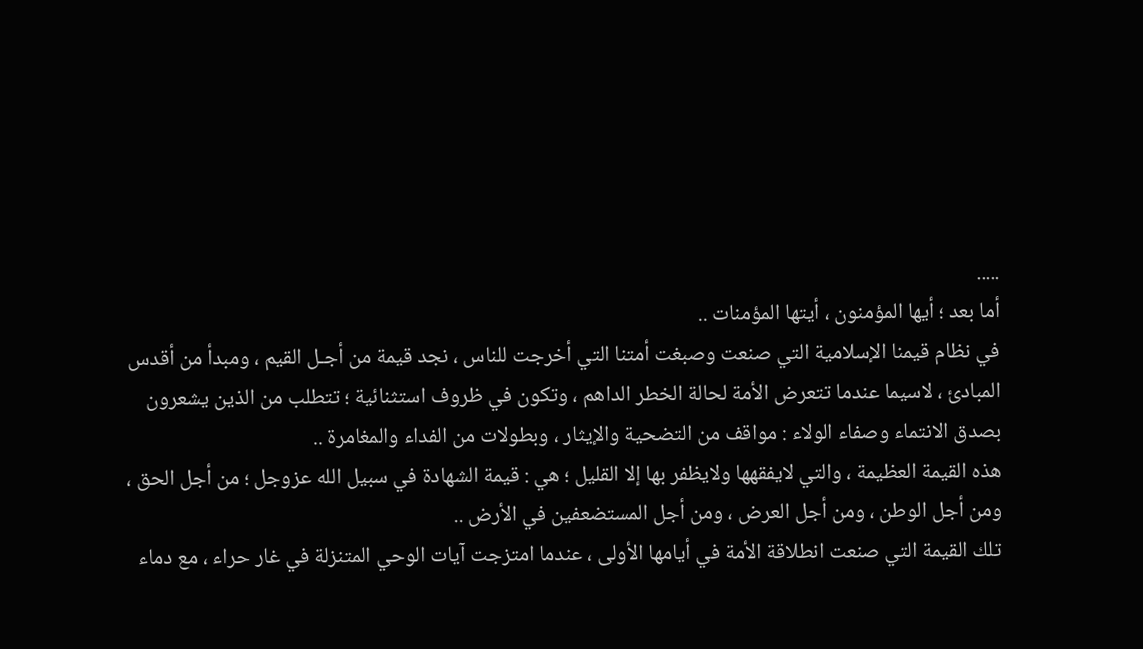.....
أما بعد ؛ أيها المؤمنون ، أيتها المؤمنات ..
في نظام قيمنا الإسلامية التي صنعت وصبغت أمتنا التي أخرجت للناس ، نجد قيمة من أجـل القيم ، ومبدأ من أقدس المبادئ ، لاسيما عندما تتعرض الأمة لحالة الخطر الداهم ، وتكون في ظروف استثنائية ؛ تتطلب من الذين يشعرون بصدق الانتماء وصفاء الولاء : مواقف من التضحية والإيثار ، وبطولات من الفداء والمغامرة ..
هذه القيمة العظيمة ، والتي لايفقهها ولايظفر بها إلا القليل ؛ هي : قيمة الشهادة في سبيل الله عزوجل ؛ من أجل الحق ، ومن أجل الوطن ، ومن أجل العرض ، ومن أجل المستضعفين في الأرض ..
تلك القيمة التي صنعت انطلاقة الأمة في أيامها الأولى ، عندما امتزجت آيات الوحي المتنزلة في غار حراء ، مع دماء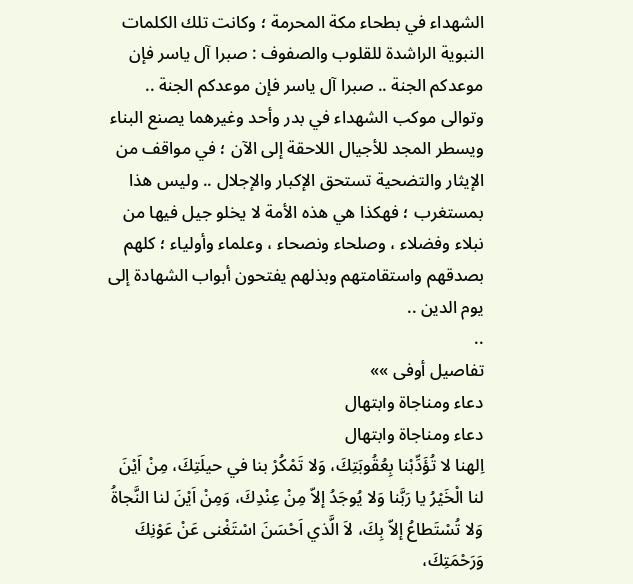الشهداء في بطحاء مكة المحرمة ؛ وكانت تلك الكلمات النبوية الراشدة للقلوب والصفوف : صبرا آل ياسر فإن موعدكم الجنة .. صبرا آل ياسر فإن موعدكم الجنة .. وتوالى موكب الشهداء في بدر وأحد وغيرهما يصنع البناء ويسطر المجد للأجيال اللاحقة إلى الآن ؛ في مواقف من الإيثار والتضحية تستحق الإكبار والإجلال .. وليس هذا بمستغرب ؛ فهكذا هي هذه الأمة لا يخلو جيل فيها من نبلاء وفضلاء ، وصلحاء ونصحاء ، وعلماء وأولياء ؛ كلهم بصدقهم واستقامتهم وبذلهم يفتحون أبواب الشهادة إلى يوم الدين ..
..
تفاصيل أوفى »»
دعاء ومناجاة وابتهال
دعاء ومناجاة وابتهال
اِلهنا لا تُؤَدِّبْنا بِعُقُوبَتِكَ، وَلا تَمْكُرْ بنا في حيلَتِكَ، مِنْ اَيْنَ لنا الْخَيْرُ يا رَبَّنا وَلا يُوجَدُ إلاّ مِنْ عِنْدِكَ، وَمِنْ اَيْنَ لنا النَّجاةُ وَلا تُسْتَطاعُ إلاّ بِكَ، لاَ الَّذي اَحْسَنَ اسْتَغْنى عَنْ عَوْنِكَ وَرَحْمَتِكَ،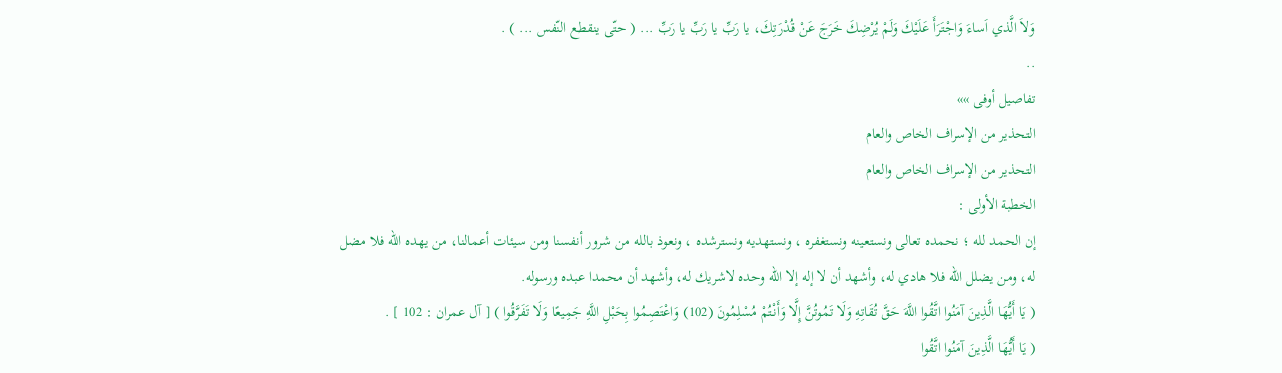وَلاَ الَّذي اَساءَ وَاجْتَرَأَ عَلَيْكَ وَلَمْ يُرْضِكَ خَرَجَ عَنْ قُدْرَتِكَ، يا رَبِّ يا رَبِّ يا رَبِّ ... ( حتّى ينقطع النّفس ... ) .
..
تفاصيل أوفى »»
التحذير من الإسراف الخاص والعام
التحذير من الإسراف الخاص والعام
الخطبة الأولى :
إن الحمد لله ؛ نحمده تعالى ونستعينه ونستغفره ، ونستهديه ونسترشده ، ونعوذ بالله من شرور أنفسنا ومن سيئات أعمالنا، من يهده الله فلا مضل له، ومن يضلل الله فلا هادي له، وأشهد أن لا إله إلا الله وحده لاشريك له، وأشهد أن محمدا عبده ورسوله.
( يَا أَيُّهَا الَّذِينَ آمَنُوا اتَّقُوا اللَّهَ حَقَّ تُقَاتِهِ وَلَا تَمُوتُنَّ إِلَّا وَأَنْتُمْ مُسْلِمُونَ (102) وَاعْتَصِمُوا بِحَبْلِ اللَّهِ جَمِيعًا وَلَا تَفَرَّقُوا ) [ آل عمران : 102 ] .
( يَا أَيُّهَا الَّذِينَ آمَنُوا اتَّقُوا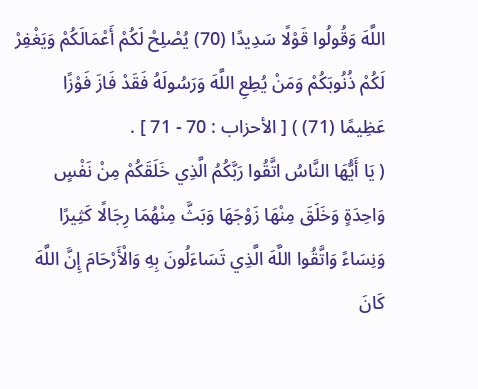اللَّهَ وَقُولُوا قَوْلًا سَدِيدًا (70) يُصْلِحْ لَكُمْ أَعْمَالَكُمْ وَيَغْفِرْ لَكُمْ ذُنُوبَكُمْ وَمَنْ يُطِعِ اللَّهَ وَرَسُولَهُ فَقَدْ فَازَ فَوْزًا عَظِيمًا (71) ) [ الأحزاب : 70 - 71 ] .
( يَا أَيُّهَا النَّاسُ اتَّقُوا رَبَّكُمُ الَّذِي خَلَقَكُمْ مِنْ نَفْسٍ وَاحِدَةٍ وَخَلَقَ مِنْهَا زَوْجَهَا وَبَثَّ مِنْهُمَا رِجَالًا كَثِيرًا وَنِسَاءً وَاتَّقُوا اللَّهَ الَّذِي تَسَاءَلُونَ بِهِ وَالْأَرْحَامَ إِنَّ اللَّهَ كَانَ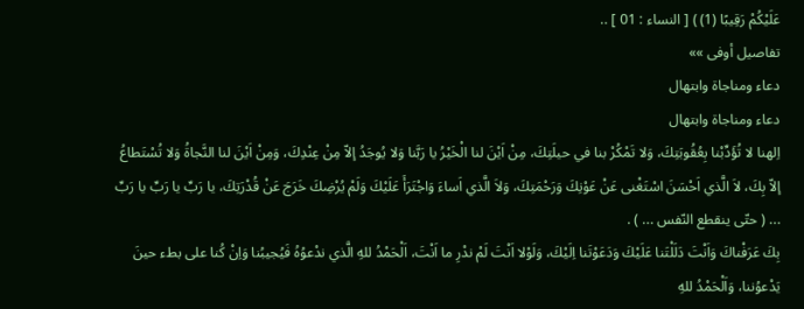عَلَيْكُمْ رَقِيبًا (1) ) [ النساء : 01 ] ..
تفاصيل أوفى »»
دعاء ومناجاة وابتهال
دعاء ومناجاة وابتهال
اِلهنا لا تُؤَدِّبْنا بِعُقُوبَتِكَ، وَلا تَمْكُرْ بنا في حيلَتِكَ، مِنْ اَيْنَ لنا الْخَيْرُ يا رَبَّنا وَلا يُوجَدُ إلاّ مِنْ عِنْدِكَ، وَمِنْ اَيْنَ لنا النَّجاةُ وَلا تُسْتَطاعُ إلاّ بِكَ، لاَ الَّذي اَحْسَنَ اسْتَغْنى عَنْ عَوْنِكَ وَرَحْمَتِكَ، وَلاَ الَّذي اَساءَ وَاجْتَرَأَ عَلَيْكَ وَلَمْ يُرْضِكَ خَرَجَ عَنْ قُدْرَتِكَ، يا رَبِّ يا رَبِّ يا رَبِّ ... ( حتّى ينقطع النّفس ... ) .
بِكَ عَرَفْناكَ وَاَنْتَ دَلَلْتَنا عَلَيْكَ وَدَعَوْتَنا اِلَيْكَ، وَلَوْلا اَنْتَ لَمْ ندْرِ ما اَنْتَ، اَلْحَمْدُ للهِ الَّذي ندْعوُهُ فَيُجيبُنا وَاِنْ كُنا على بطء حينَ يَدْعوُننا، وَاَلْحَمْدُ للهِ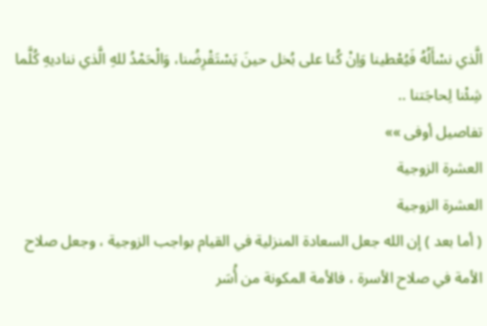الَّذي نسْأَلُهُ فَيُعْطينا وَاِنْ كُنا على بُخل حينَ يَسْتَقْرِضُنا، وَالْحَمْدُ للهِ الَّذي نناديهِ كُلَّما شِئْنا لِحاجَتنا ..
تفاصيل أوفى »»
العشرة الزوجية
العشرة الزوجية
( أما بعد ) إن الله جعل السعادة المنزلية في القيام بواجب الزوجية ، وجعل صلاح الأمة في صلاح الأسرة ، فالأمة المكونة من أُسَر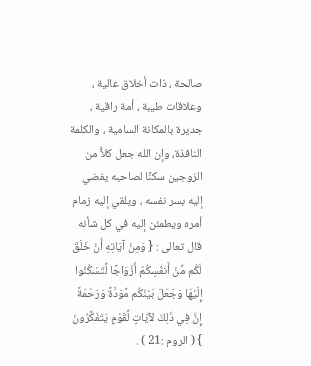صالحة ، ذات أخلاق عالية ، وعلاقات طيبة ، أمة راقية ، جديرة بالمكانة السامية ، والكلمة النافذة، وإن الله جعل كلاًّ من الزوجين سكنًا لصاحبه يفضي إليه بسر نفسه ، ويلقي إليه زمام أمره ويطمئن إليه في كل شأنه قال تعالى : { وَمِنْ آيَاتِهِ أَنْ خَلَقَ لَكُم مِّنْ أَنفُسِكُمْ أَزْوَاجًا لِّتَسْكُنُوا إِلَيْهَا وَجَعَلَ بَيْنَكُم مَّوَدَّةً وَرَحْمَةً إِنَّ فِي ذَلِكَ لآيَاتٍ لِّقَوْمٍ يَتَفَكَّرُونَ } ( الروم :21 ) .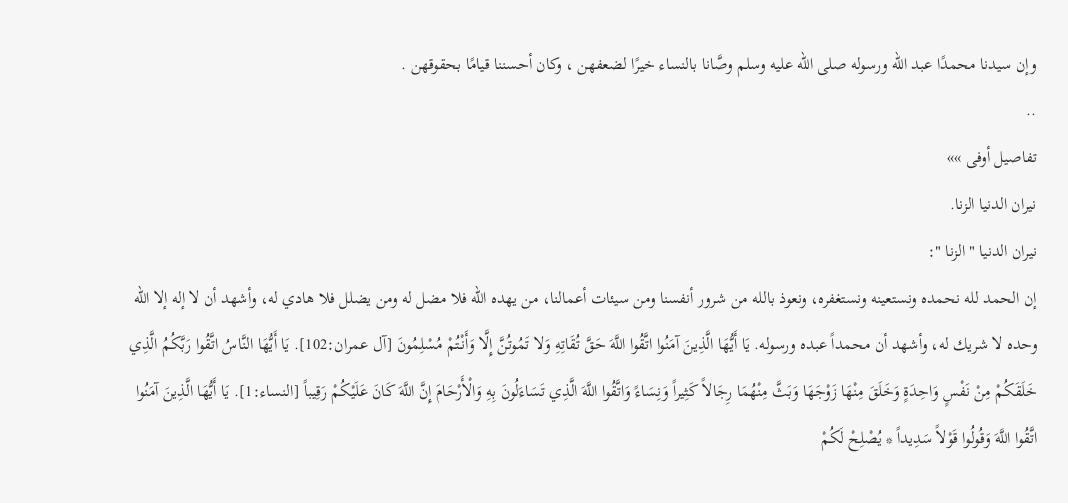وإن سيدنا محمدًا عبد الله ورسوله صلى الله عليه وسلم وصَّانا بالنساء خيرًا لضعفهن ، وكان أحسننا قيامًا بحقوقهن .
..
تفاصيل أوفى »»
نيران الدنيا الزنا.
نيران الدنيا " الزنا ":
إن الحمد لله نحمده ونستعينه ونستغفره، ونعوذ بالله من شرور أنفسنا ومن سيئات أعمالنا، من يهده الله فلا مضل له ومن يضلل فلا هادي له، وأشهد أن لا إله إلا الله وحده لا شريك له، وأشهد أن محمداً عبده ورسوله. يَا أَيُّهَا الَّذِينَ آمَنُوا اتَّقُوا اللَّهَ حَقَّ تُقَاتِهِ وَلا تَمُوتُنَّ إِلَّا وَأَنْتُمْ مُسْلِمُونَ [آل عمران:102]. يَا أَيُّهَا النَّاسُ اتَّقُوا رَبَّكُمُ الَّذِي خَلَقَكُمْ مِنْ نَفْسٍ وَاحِدَةٍ وَخَلَقَ مِنْهَا زَوْجَهَا وَبَثَّ مِنْهُمَا رِجَالاً كَثِيراً وَنِسَاءً وَاتَّقُوا اللَّهَ الَّذِي تَسَاءَلُونَ بِهِ وَالْأَرْحَامَ إِنَّ اللَّهَ كَانَ عَلَيْكُمْ رَقِيباً [النساء:1]. يَا أَيُّهَا الَّذِينَ آمَنُوا اتَّقُوا اللَّهَ وَقُولُوا قَوْلاً سَدِيداً * يُصْلِحْ لَكُمْ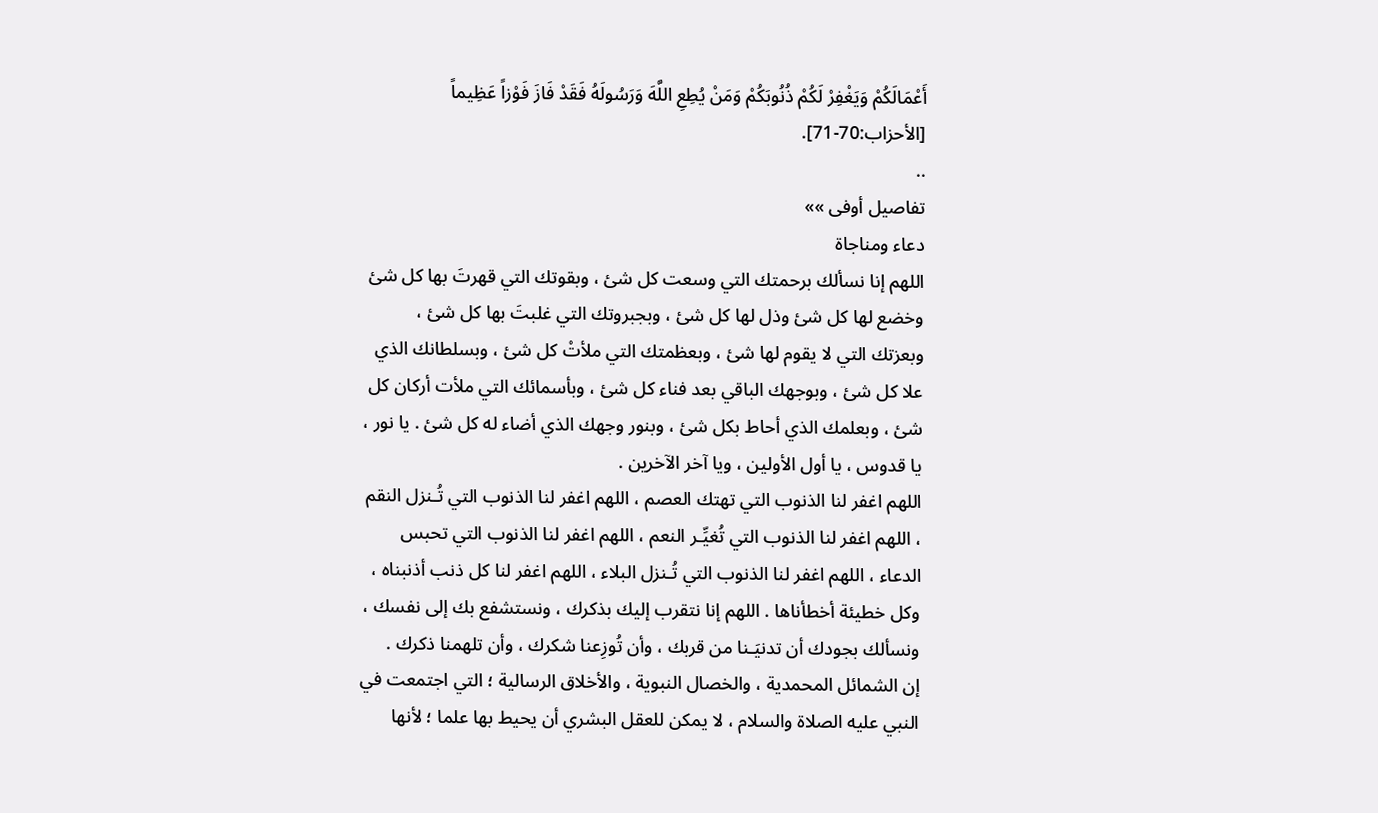أَعْمَالَكُمْ وَيَغْفِرْ لَكُمْ ذُنُوبَكُمْ وَمَنْ يُطِعِ اللَّهَ وَرَسُولَهُ فَقَدْ فَازَ فَوْزاً عَظِيماً [الأحزاب:70-71].
..
تفاصيل أوفى »»
دعاء ومناجاة
اللهم إنا نسألك برحمتك التي وسعت كل شئ ، وبقوتك التي قهرتَ بها كل شئ وخضع لها كل شئ وذل لها كل شئ ، وبجبروتك التي غلبتَ بها كل شئ ، وبعزتك التي لا يقوم لها شئ ، وبعظمتك التي ملأتْ كل شئ ، وبسلطانك الذي علا كل شئ ، وبوجهك الباقي بعد فناء كل شئ ، وبأسمائك التي ملأت أركان كل شئ ، وبعلمك الذي أحاط بكل شئ ، وبنور وجهك الذي أضاء له كل شئ . يا نور ، يا قدوس ، يا أول الأولين ، ويا آخر الآخرين .
اللهم اغفر لنا الذنوب التي تهتك العصم ، اللهم اغفر لنا الذنوب التي تُـنزل النقم ، اللهم اغفر لنا الذنوب التي تُغيِّـر النعم ، اللهم اغفر لنا الذنوب التي تحبس الدعاء ، اللهم اغفر لنا الذنوب التي تُـنزل البلاء ، اللهم اغفر لنا كل ذنب أذنبناه ، وكل خطيئة أخطأناها . اللهم إنا نتقرب إليك بذكرك ، ونستشفع بك إلى نفسك ، ونسألك بجودك أن تدنيَـنا من قربك ، وأن تُوزِعنا شكرك ، وأن تلهمنا ذكرك .
إن الشمائل المحمدية ، والخصال النبوية ، والأخلاق الرسالية ؛ التي اجتمعت في النبي عليه الصلاة والسلام ، لا يمكن للعقل البشري أن يحيط بها علما ؛ لأنها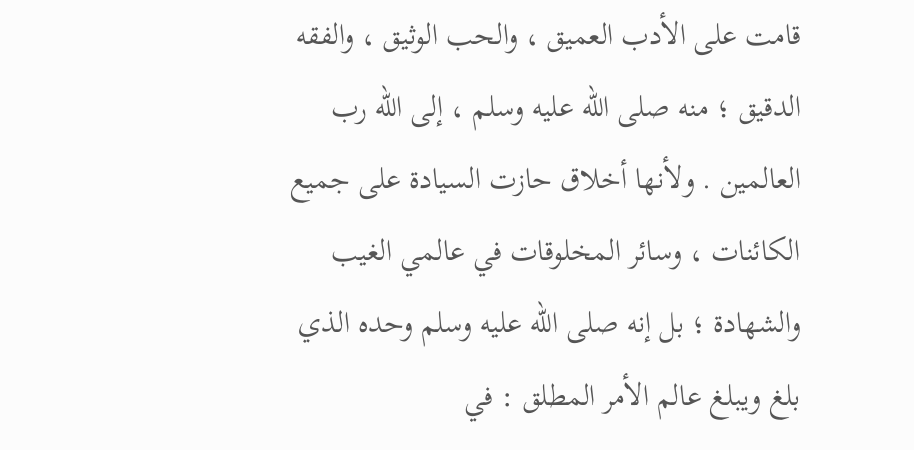قامت على الأدب العميق ، والحب الوثيق ، والفقه الدقيق ؛ منه صلى الله عليه وسلم ، إلى الله رب العالمين . ولأنها أخلاق حازت السيادة على جميع الكائنات ، وسائر المخلوقات في عالمي الغيب والشهادة ؛ بل إنه صلى الله عليه وسلم وحده الذي بلغ ويبلغ عالم الأمر المطلق : في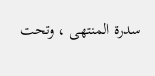سدرة المنتهى ، وتحت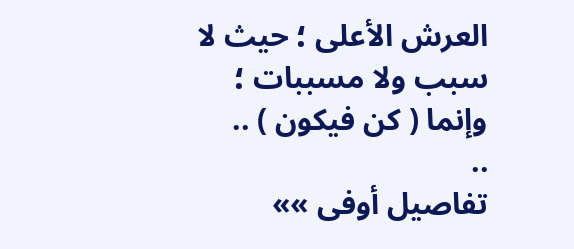العرش الأعلى ؛ حيث لا سبب ولا مسببات ؛
وإنما ( كن فيكون ) ..
..
تفاصيل أوفى »»